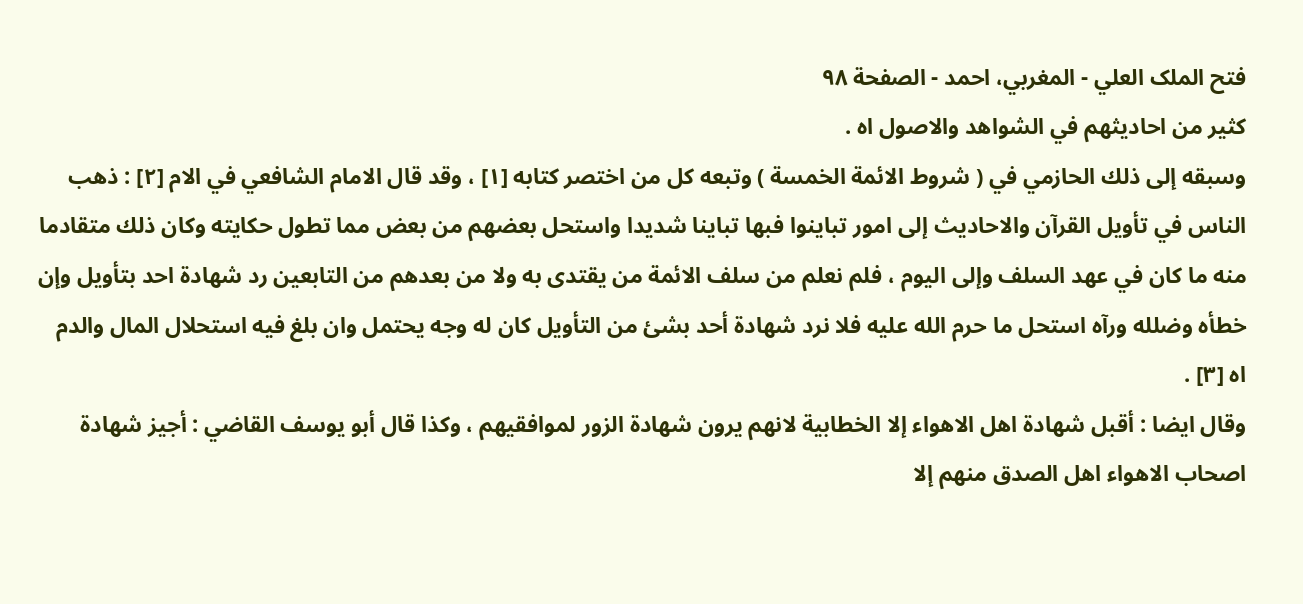فتح الملک العلي - المغربي، احمد - الصفحة ٩٨
كثير من احاديثهم في الشواهد والاصول اه .
وسبقه إلى ذلك الحازمي في ( شروط الائمة الخمسة ) وتبعه كل من اختصر كتابه [١] ، وقد قال الامام الشافعي في الام [٢] : ذهب الناس في تأويل القرآن والاحاديث إلى امور تباينوا فبها تباينا شديدا واستحل بعضهم من بعض مما تطول حكايته وكان ذلك متقادما منه ما كان في عهد السلف وإلى اليوم ، فلم نعلم من سلف الائمة من يقتدى به ولا من بعدهم من التابعين رد شهادة احد بتأويل وإن خطأه وضلله ورآه استحل ما حرم الله عليه فلا نرد شهادة أحد بشئ من التأويل كان له وجه يحتمل وان بلغ فيه استحلال المال والدم اه [٣] .
وقال ايضا : أقبل شهادة اهل الاهواء إلا الخطابية لانهم يرون شهادة الزور لموافقيهم ، وكذا قال أبو يوسف القاضي : أجيز شهادة اصحاب الاهواء اهل الصدق منهم إلا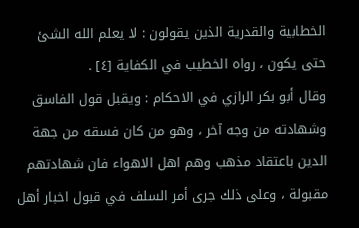الخطابية والقدرية الذين يقولون : لا يعلم الله الشئ حتى يكون ، رواه الخطيب في الكفاية [٤] .
وقال أبو بكر الرازي في الاحكام : ويقبل قول الفاسق وشهادته من وجه آخر ، وهو من كان فسقه من جهة الدين باعتقاد مذهب وهم اهل الاهواء فان شهادتهم مقبولة ، وعلى ذلك جرى أمر السلف في قبول اخبار أهل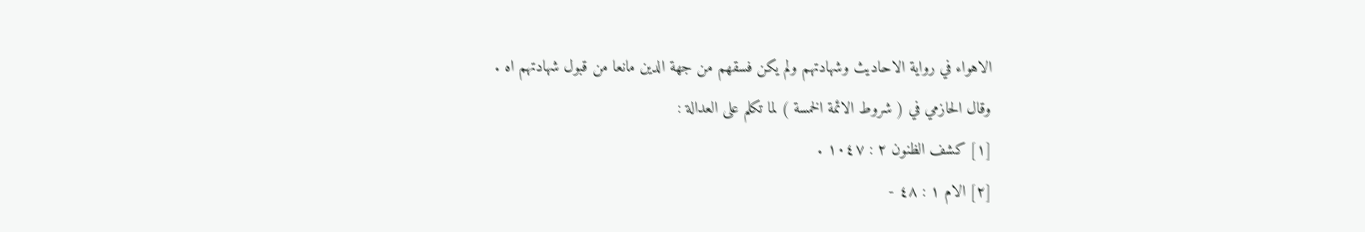الاهواء في رواية الاحاديث وشهادتهم ولم يكن فسقهم من جهة الدين مانعا من قبول شهادتهم اه .
وقال الحازمي في ( شروط الائمة الخمسة ) لما تكلم على العدالة :
[١] كشف الظنون ٢ : ١٠٤٧ .
[٢] الام ١ : ٤٨ -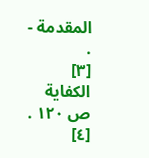المقدمة - .
[٣] الكفاية ص ١٢٠ .
[٤]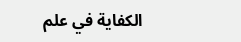الكفاية في علم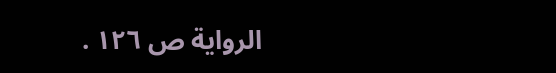الرواية ص ١٢٦ .